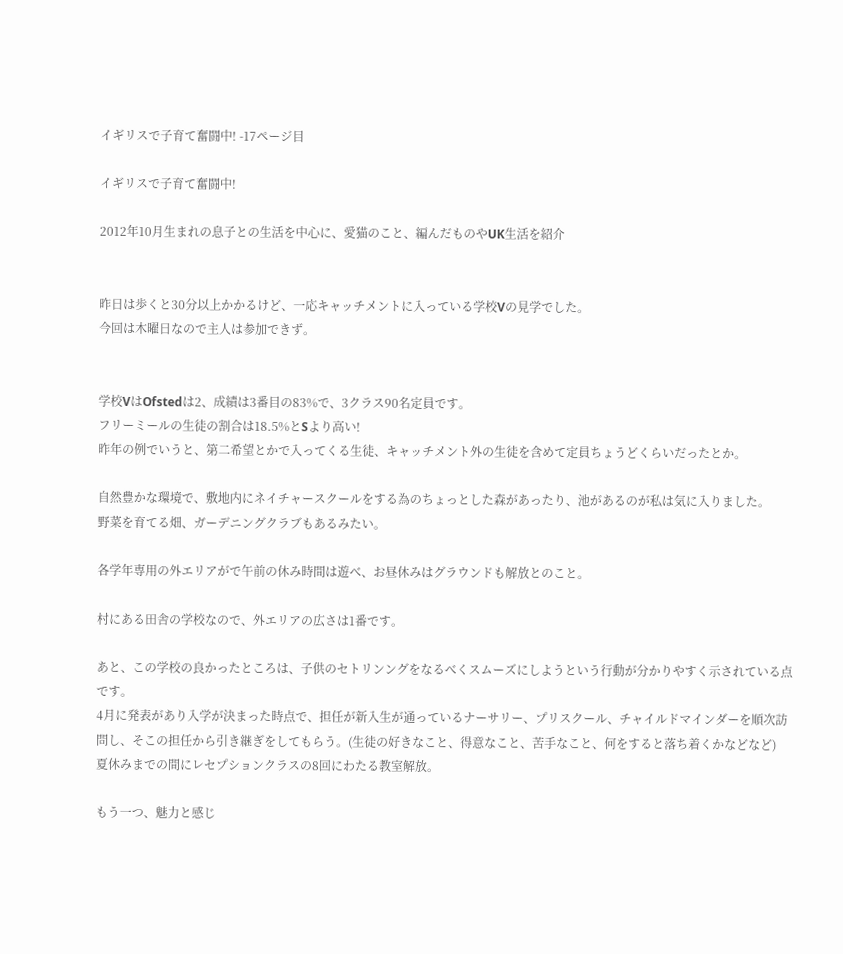イギリスで子育て奮闘中! -17ページ目

イギリスで子育て奮闘中!

2012年10月生まれの息子との生活を中心に、愛猫のこと、編んだものやUK生活を紹介


昨日は歩くと30分以上かかるけど、一応キャッチメントに入っている学校Vの見学でした。
今回は木曜日なので主人は参加できず。


学校VはOfstedは2、成績は3番目の83%で、3クラス90名定員です。
フリーミールの生徒の割合は18.5%とSより高い!
昨年の例でいうと、第二希望とかで入ってくる生徒、キャッチメント外の生徒を含めて定員ちょうどくらいだったとか。

自然豊かな環境で、敷地内にネイチャースクールをする為のちょっとした森があったり、池があるのが私は気に入りました。
野菜を育てる畑、ガーデニングクラブもあるみたい。

各学年専用の外エリアがで午前の休み時間は遊べ、お昼休みはグラウンドも解放とのこと。

村にある田舎の学校なので、外エリアの広さは1番です。

あと、この学校の良かったところは、子供のセトリンングをなるべくスムーズにしようという行動が分かりやすく示されている点です。
4月に発表があり入学が決まった時点で、担任が新入生が通っているナーサリー、プリスクール、チャイルドマインダーを順次訪問し、そこの担任から引き継ぎをしてもらう。(生徒の好きなこと、得意なこと、苦手なこと、何をすると落ち着くかなどなど)
夏休みまでの間にレセプションクラスの8回にわたる教室解放。

もう一つ、魅力と感じ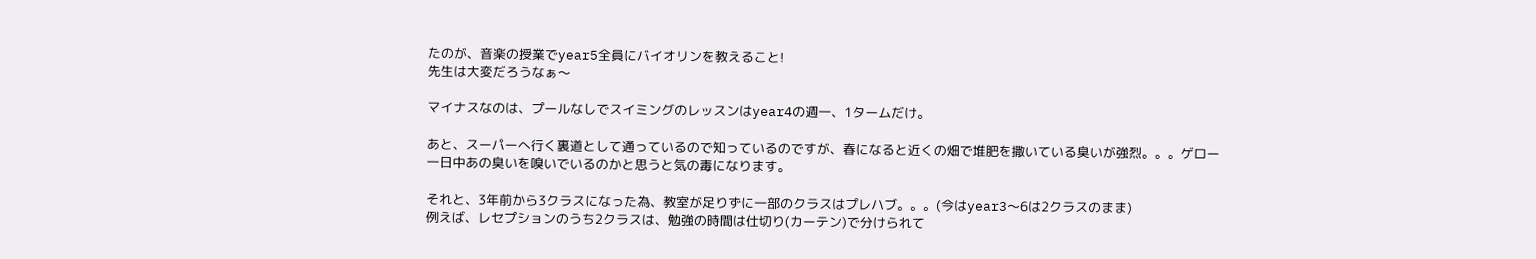たのが、音楽の授業でyear5全員にバイオリンを教えること!
先生は大変だろうなぁ〜

マイナスなのは、プールなしでスイミングのレッスンはyear4の週一、1タームだけ。

あと、スーパーへ行く裏道として通っているので知っているのですが、春になると近くの畑で堆肥を撒いている臭いが強烈。。。ゲロー
一日中あの臭いを嗅いでいるのかと思うと気の毒になります。

それと、3年前から3クラスになった為、教室が足りずに一部のクラスはプレハブ。。。(今はyear3〜6は2クラスのまま)
例えば、レセプションのうち2クラスは、勉強の時間は仕切り(カーテン)で分けられて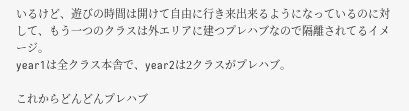いるけど、遊びの時間は開けて自由に行き来出来るようになっているのに対して、もう一つのクラスは外エリアに建つプレハブなので隔離されてるイメージ。
year1は全クラス本舎で、year2は2クラスがプレハブ。

これからどんどんプレハブ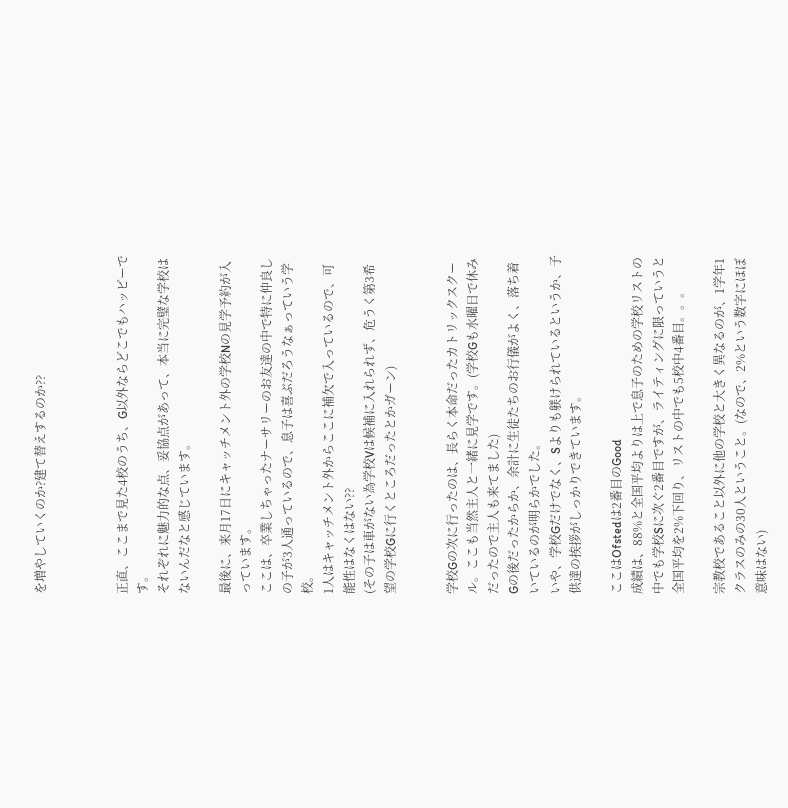を増やしていくのか?建て替えするのか??



正直、ここまで見た4校のうち、G以外ならどこでもハッピーです。
それぞれに魅力的な点、妥協点があって、本当に完璧な学校はないんだなと感じています。

最後に、来月17日にキャッチメント外の学校Nの見学予約が入っています。
ここは、卒業しちゃったナーサリーのお友達の中で特に仲良しの子が3人通っているので、息子は喜ぶだろうなぁっていう学校。
1人はキャッチメント外からここに補欠で入っているので、可能性はなくはない??
(その子は車がない為学校Vは候補に入れられず、危うく第3希望の学校Gに行くところだったとかガーン)


学校Gの次に行ったのは、長らく本命だったカトリックスクール。ここも当然主人と一緒に見学です。(学校Gも水曜日で休みだったので主人も来てました)
Gの後だったからか、余計に生徒たちのお行儀がよく、落ち着いているのが明らかでした。
いや、学校Gだけでなく、Sよりも躾けられているというか、子供達の挨拶がしっかりできています。

ここはOfstedは2番目のGood
成績は、88%と全国平均よりは上で息子のための学校リストの中でも学校Sに次ぐ2番目ですが、ライティングに限っていうと全国平均を2%下回り、リストの中でも5校中4番目。。。

宗教校であること以外に他の学校と大きく異なるのが、1学年1クラスのみの30人ということ。(なので、2%という数字にほぼ意味はない)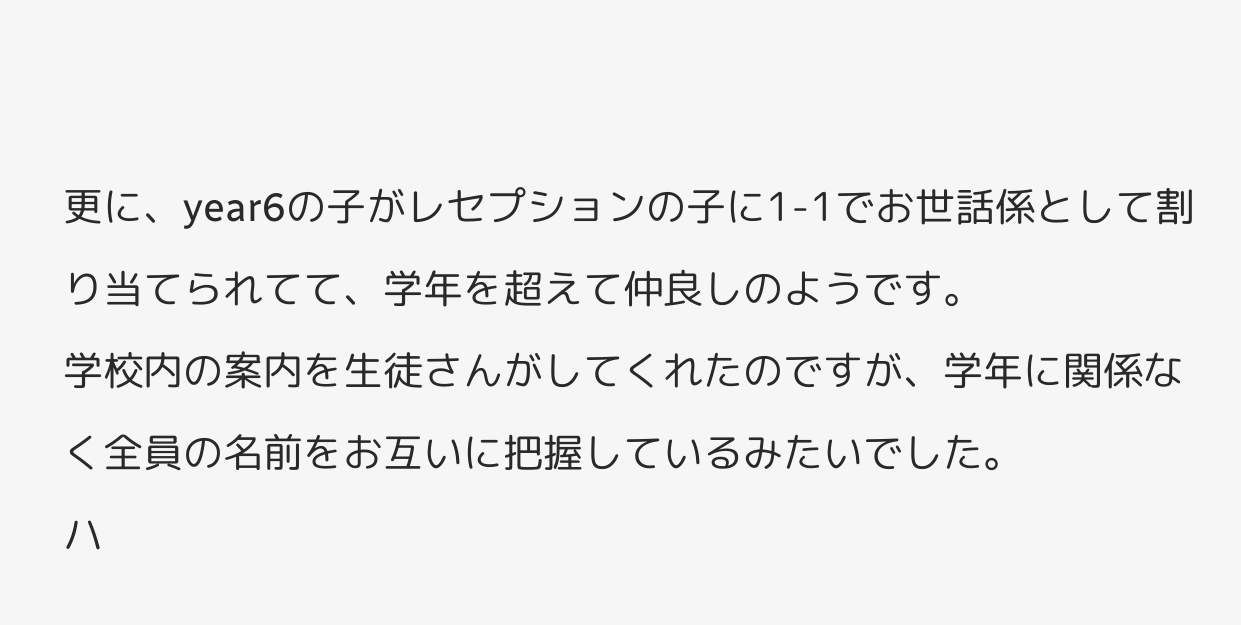更に、year6の子がレセプションの子に1-1でお世話係として割り当てられてて、学年を超えて仲良しのようです。
学校内の案内を生徒さんがしてくれたのですが、学年に関係なく全員の名前をお互いに把握しているみたいでした。
ハ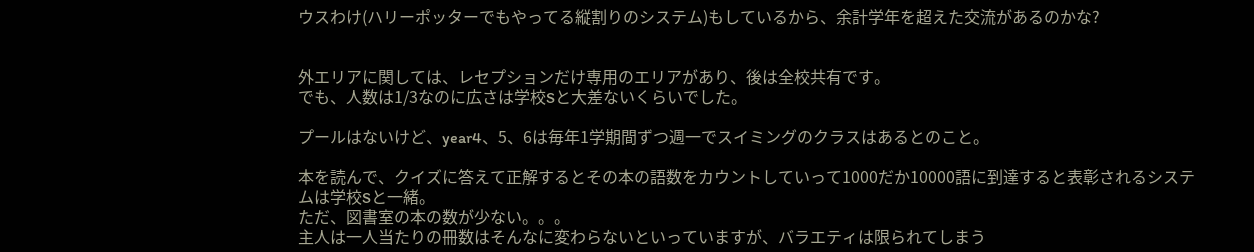ウスわけ(ハリーポッターでもやってる縦割りのシステム)もしているから、余計学年を超えた交流があるのかな?


外エリアに関しては、レセプションだけ専用のエリアがあり、後は全校共有です。
でも、人数は1/3なのに広さは学校Sと大差ないくらいでした。

プールはないけど、year4、5、6は毎年1学期間ずつ週一でスイミングのクラスはあるとのこと。

本を読んで、クイズに答えて正解するとその本の語数をカウントしていって1000だか10000語に到達すると表彰されるシステムは学校Sと一緒。
ただ、図書室の本の数が少ない。。。
主人は一人当たりの冊数はそんなに変わらないといっていますが、バラエティは限られてしまう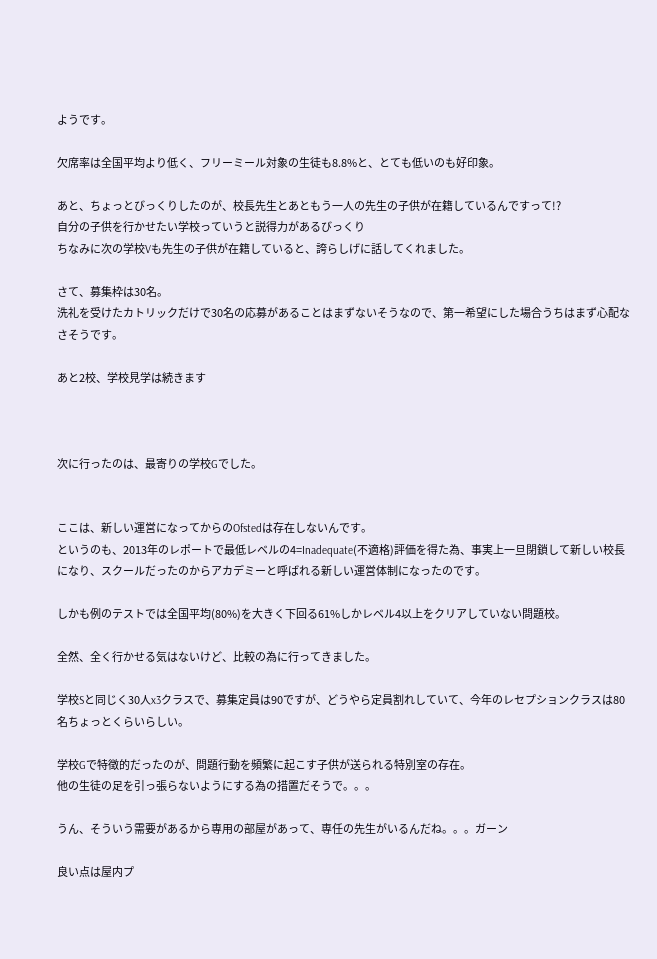ようです。

欠席率は全国平均より低く、フリーミール対象の生徒も8.8%と、とても低いのも好印象。

あと、ちょっとびっくりしたのが、校長先生とあともう一人の先生の子供が在籍しているんですって!?
自分の子供を行かせたい学校っていうと説得力があるびっくり
ちなみに次の学校Vも先生の子供が在籍していると、誇らしげに話してくれました。

さて、募集枠は30名。
洗礼を受けたカトリックだけで30名の応募があることはまずないそうなので、第一希望にした場合うちはまず心配なさそうです。

あと2校、学校見学は続きます



次に行ったのは、最寄りの学校Gでした。


ここは、新しい運営になってからのOfstedは存在しないんです。
というのも、2013年のレポートで最低レベルの4=Inadequate(不適格)評価を得た為、事実上一旦閉鎖して新しい校長になり、スクールだったのからアカデミーと呼ばれる新しい運営体制になったのです。

しかも例のテストでは全国平均(80%)を大きく下回る61%しかレベル4以上をクリアしていない問題校。

全然、全く行かせる気はないけど、比較の為に行ってきました。

学校Sと同じく30人x3クラスで、募集定員は90ですが、どうやら定員割れしていて、今年のレセプションクラスは80名ちょっとくらいらしい。

学校Gで特徴的だったのが、問題行動を頻繁に起こす子供が送られる特別室の存在。
他の生徒の足を引っ張らないようにする為の措置だそうで。。。

うん、そういう需要があるから専用の部屋があって、専任の先生がいるんだね。。。ガーン

良い点は屋内プ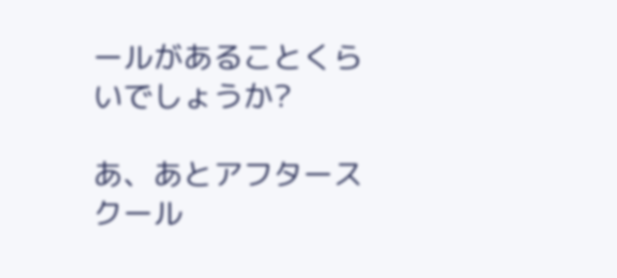ールがあることくらいでしょうか?

あ、あとアフタースクール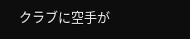クラブに空手が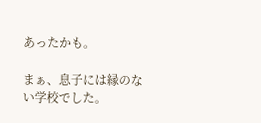あったかも。

まぁ、息子には縁のない学校でした。